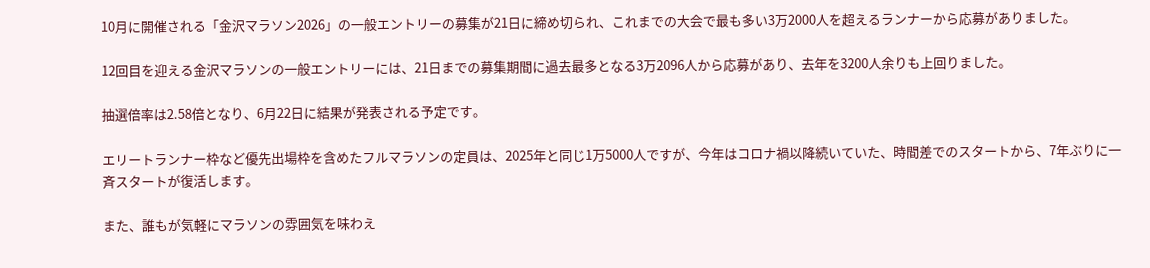10月に開催される「金沢マラソン2026」の一般エントリーの募集が21日に締め切られ、これまでの大会で最も多い3万2000人を超えるランナーから応募がありました。

12回目を迎える金沢マラソンの一般エントリーには、21日までの募集期間に過去最多となる3万2096人から応募があり、去年を3200人余りも上回りました。

抽選倍率は2.58倍となり、6月22日に結果が発表される予定です。

エリートランナー枠など優先出場枠を含めたフルマラソンの定員は、2025年と同じ1万5000人ですが、今年はコロナ禍以降続いていた、時間差でのスタートから、7年ぶりに一斉スタートが復活します。

また、誰もが気軽にマラソンの雰囲気を味わえ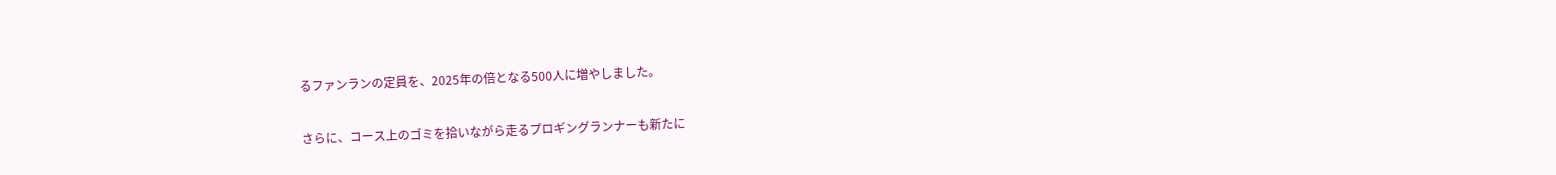るファンランの定員を、2025年の倍となる500人に増やしました。

さらに、コース上のゴミを拾いながら走るプロギングランナーも新たに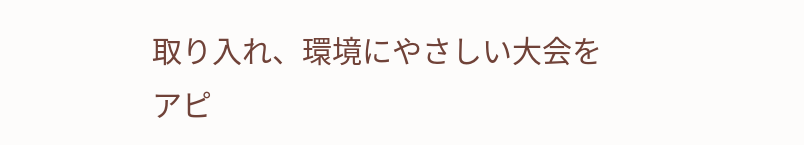取り入れ、環境にやさしい大会をアピ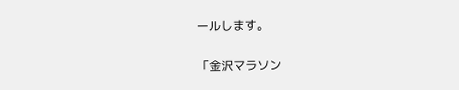ールします。

「金沢マラソン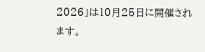2026」は10月25日に開催されます。